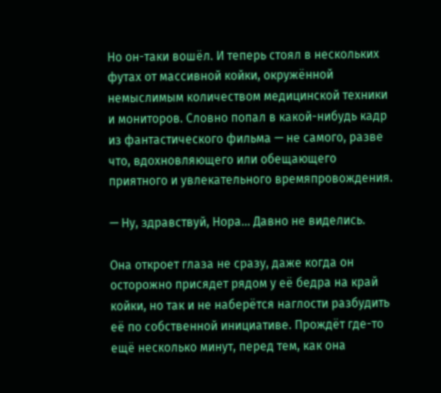Но он-таки вошёл. И теперь стоял в нескольких футах от массивной койки, окружённой немыслимым количеством медицинской техники и мониторов. Словно попал в какой-нибудь кадр из фантастического фильма — не самого, разве что, вдохновляющего или обещающего приятного и увлекательного времяпровождения.

— Ну, здравствуй, Нора… Давно не виделись.

Она откроет глаза не сразу, даже когда он осторожно присядет рядом у её бедра на край койки, но так и не наберётся наглости разбудить её по собственной инициативе. Прождёт где-то ещё несколько минут, перед тем, как она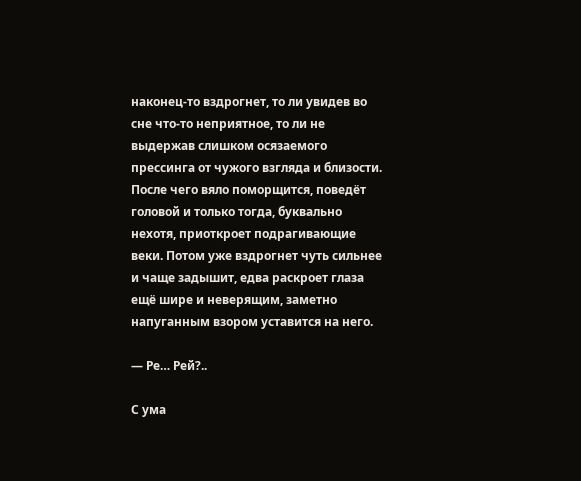наконец-то вздрогнет, то ли увидев во сне что-то неприятное, то ли не выдержав слишком осязаемого прессинга от чужого взгляда и близости. После чего вяло поморщится, поведёт головой и только тогда, буквально нехотя, приоткроет подрагивающие веки. Потом уже вздрогнет чуть сильнее и чаще задышит, едва раскроет глаза ещё шире и неверящим, заметно напуганным взором уставится на него.

— Ре… Рей?..

С ума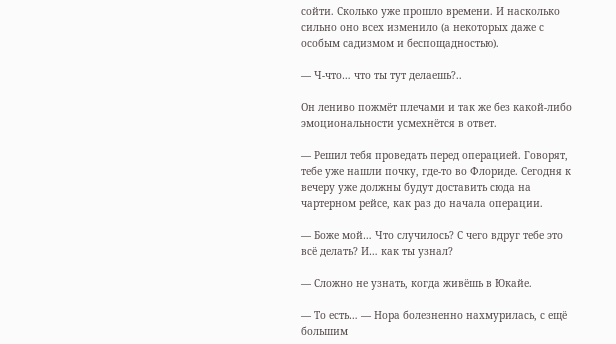сойти. Сколько уже прошло времени. И насколько сильно оно всех изменило (а некоторых даже с особым садизмом и беспощадностью).

— Ч-что… что ты тут делаешь?..

Он лениво пожмёт плечами и так же без какой-либо эмоциональности усмехнётся в ответ.

— Решил тебя проведать перед операцией. Говорят, тебе уже нашли почку, где-то во Флориде. Сегодня к вечеру уже должны будут доставить сюда на чартерном рейсе, как раз до начала операции.

— Боже мой… Что случилось? С чего вдруг тебе это всё делать? И… как ты узнал?

— Сложно не узнать, когда живёшь в Юкайе.

— То есть… — Нора болезненно нахмурилась, с ещё большим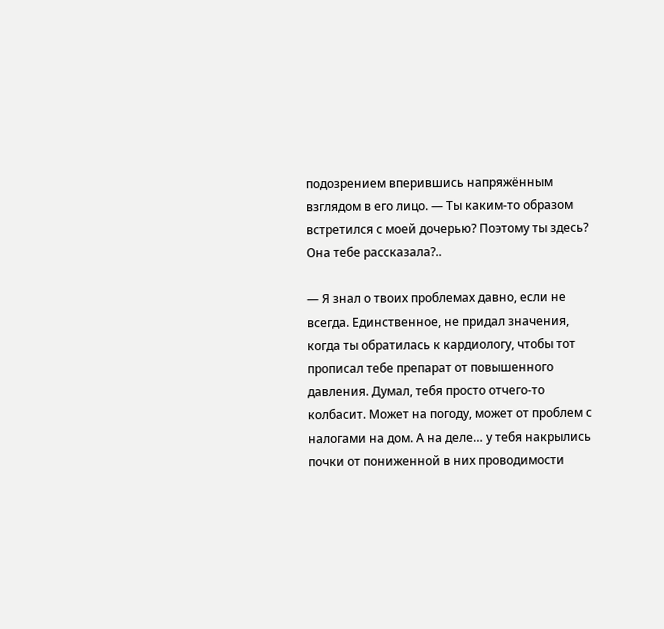подозрением вперившись напряжённым взглядом в его лицо. — Ты каким-то образом встретился с моей дочерью? Поэтому ты здесь? Она тебе рассказала?..

— Я знал о твоих проблемах давно, если не всегда. Единственное, не придал значения, когда ты обратилась к кардиологу, чтобы тот прописал тебе препарат от повышенного давления. Думал, тебя просто отчего-то колбасит. Может на погоду, может от проблем с налогами на дом. А на деле… у тебя накрылись почки от пониженной в них проводимости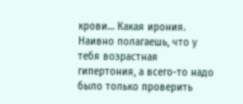крови… Какая ирония. Наивно полагаешь, что у тебя возрастная гипертония, а всего-то надо было только проверить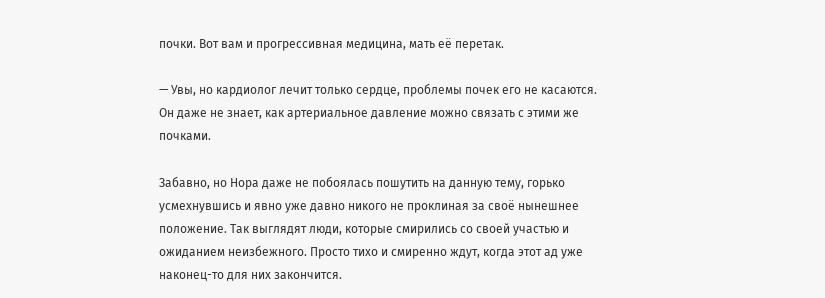почки. Вот вам и прогрессивная медицина, мать её перетак.

— Увы, но кардиолог лечит только сердце, проблемы почек его не касаются. Он даже не знает, как артериальное давление можно связать с этими же почками.

Забавно, но Нора даже не побоялась пошутить на данную тему, горько усмехнувшись и явно уже давно никого не проклиная за своё нынешнее положение. Так выглядят люди, которые смирились со своей участью и ожиданием неизбежного. Просто тихо и смиренно ждут, когда этот ад уже наконец-то для них закончится.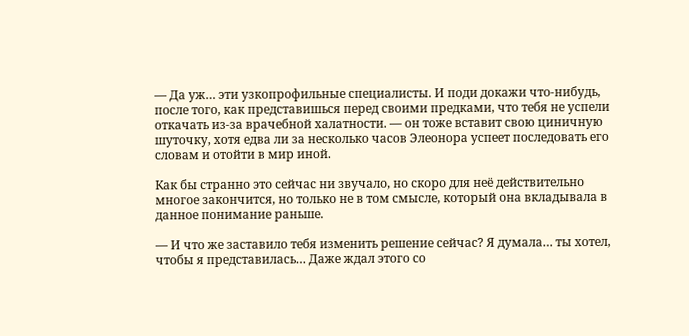— Да уж… эти узкопрофильные специалисты. И поди докажи что-нибудь, после того, как представишься перед своими предками, что тебя не успели откачать из-за врачебной халатности. — он тоже вставит свою циничную шуточку, хотя едва ли за несколько часов Элеонора успеет последовать его словам и отойти в мир иной.

Как бы странно это сейчас ни звучало, но скоро для неё действительно многое закончится, но только не в том смысле, который она вкладывала в данное понимание раньше.

— И что же заставило тебя изменить решение сейчас? Я думала… ты хотел, чтобы я представилась… Даже ждал этого со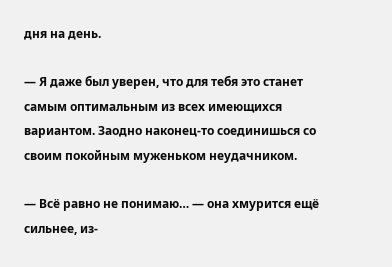дня на день.

— Я даже был уверен, что для тебя это станет самым оптимальным из всех имеющихся вариантом. Заодно наконец-то соединишься со своим покойным муженьком неудачником.

— Всё равно не понимаю… — она хмурится ещё сильнее, из-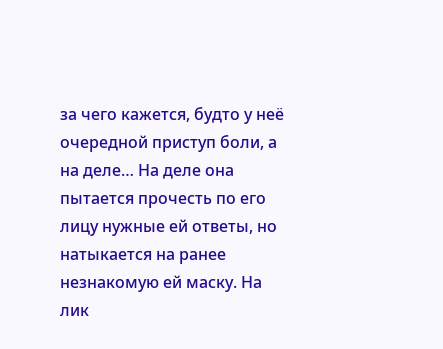за чего кажется, будто у неё очередной приступ боли, а на деле… На деле она пытается прочесть по его лицу нужные ей ответы, но натыкается на ранее незнакомую ей маску. На лик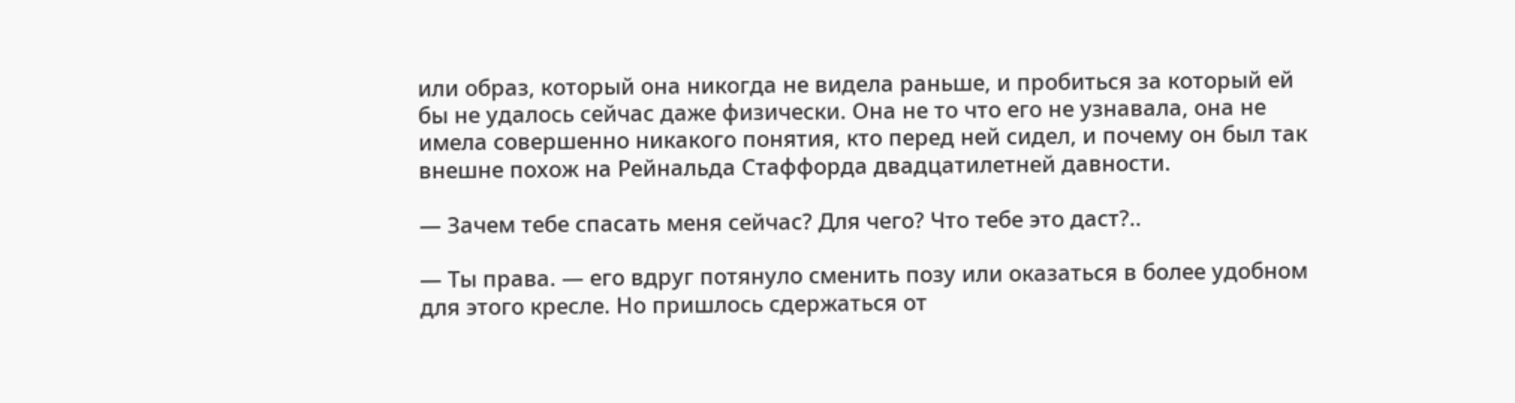или образ, который она никогда не видела раньше, и пробиться за который ей бы не удалось сейчас даже физически. Она не то что его не узнавала, она не имела совершенно никакого понятия, кто перед ней сидел, и почему он был так внешне похож на Рейнальда Стаффорда двадцатилетней давности.

— Зачем тебе спасать меня сейчас? Для чего? Что тебе это даст?..

— Ты права. — его вдруг потянуло сменить позу или оказаться в более удобном для этого кресле. Но пришлось сдержаться от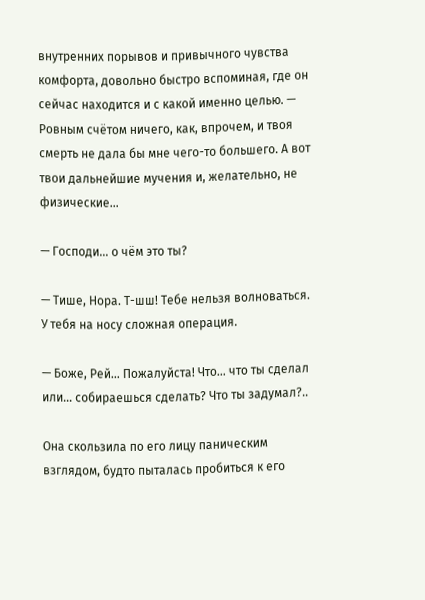внутренних порывов и привычного чувства комфорта, довольно быстро вспоминая, где он сейчас находится и с какой именно целью. — Ровным счётом ничего, как, впрочем, и твоя смерть не дала бы мне чего-то большего. А вот твои дальнейшие мучения и, желательно, не физические…

— Господи… о чём это ты?

— Тише, Нора. Т-шш! Тебе нельзя волноваться. У тебя на носу сложная операция.

— Боже, Рей… Пожалуйста! Что… что ты сделал или… собираешься сделать? Что ты задумал?..

Она скользила по его лицу паническим взглядом, будто пыталась пробиться к его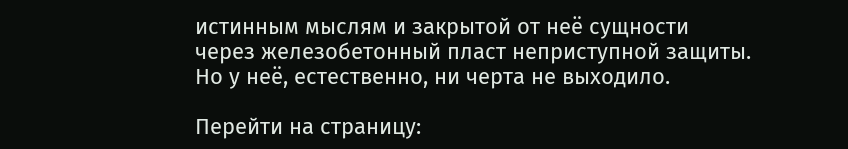истинным мыслям и закрытой от неё сущности через железобетонный пласт неприступной защиты. Но у неё, естественно, ни черта не выходило.

Перейти на страницу: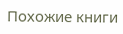Похожие книги